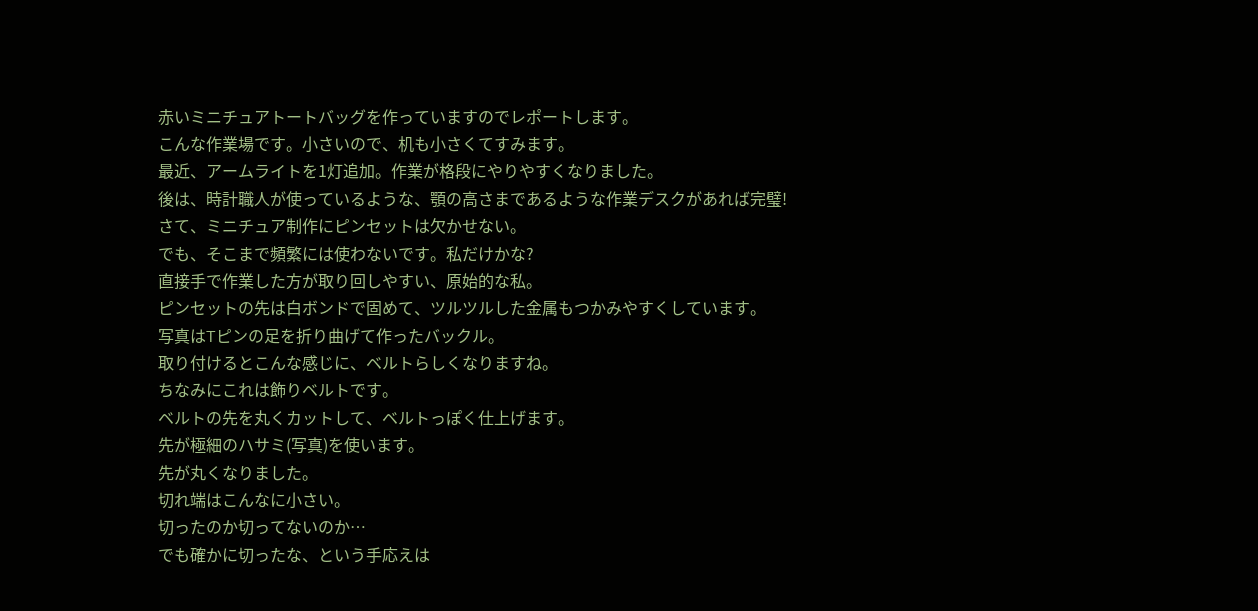赤いミニチュアトートバッグを作っていますのでレポートします。
こんな作業場です。小さいので、机も小さくてすみます。
最近、アームライトを1灯追加。作業が格段にやりやすくなりました。
後は、時計職人が使っているような、顎の高さまであるような作業デスクがあれば完璧!
さて、ミニチュア制作にピンセットは欠かせない。
でも、そこまで頻繁には使わないです。私だけかな?
直接手で作業した方が取り回しやすい、原始的な私。
ピンセットの先は白ボンドで固めて、ツルツルした金属もつかみやすくしています。
写真はTピンの足を折り曲げて作ったバックル。
取り付けるとこんな感じに、ベルトらしくなりますね。
ちなみにこれは飾りベルトです。
ベルトの先を丸くカットして、ベルトっぽく仕上げます。
先が極細のハサミ(写真)を使います。
先が丸くなりました。
切れ端はこんなに小さい。
切ったのか切ってないのか…
でも確かに切ったな、という手応えは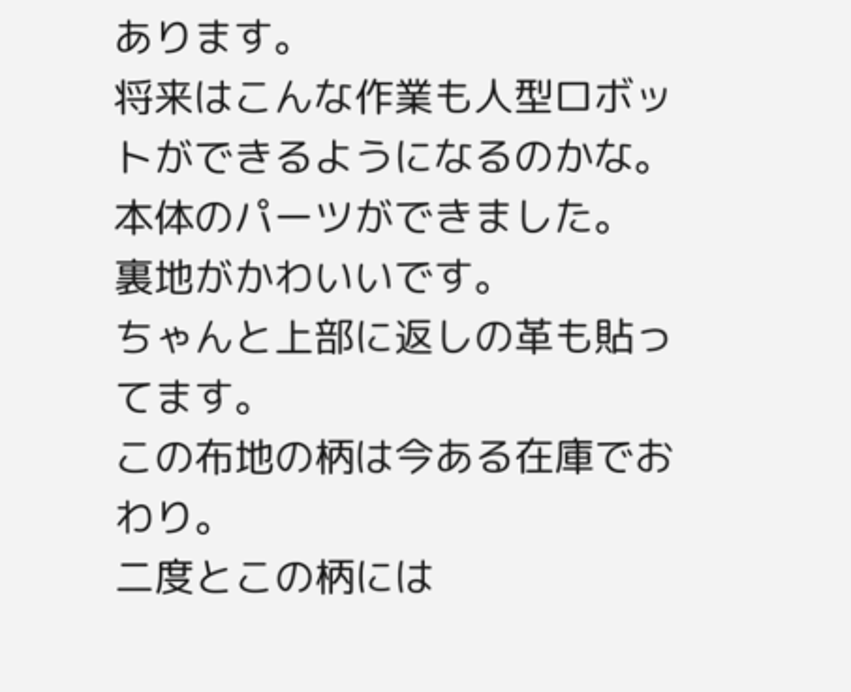あります。
将来はこんな作業も人型ロボットができるようになるのかな。
本体のパーツができました。
裏地がかわいいです。
ちゃんと上部に返しの革も貼ってます。
この布地の柄は今ある在庫でおわり。
二度とこの柄には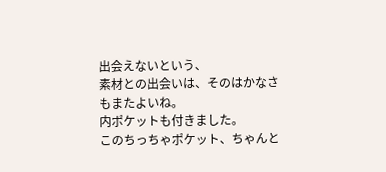出会えないという、
素材との出会いは、そのはかなさもまたよいね。
内ポケットも付きました。
このちっちゃポケット、ちゃんと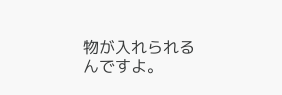物が入れられるんですよ。